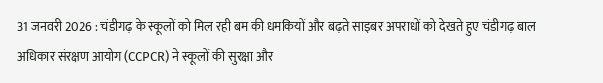31 जनवरी 2026 : चंडीगढ़ के स्कूलों को मिल रही बम की धमकियों और बढ़ते साइबर अपराधों को देखते हुए चंडीगढ़ बाल अधिकार संरक्षण आयोग (CCPCR) ने स्कूलों की सुरक्षा और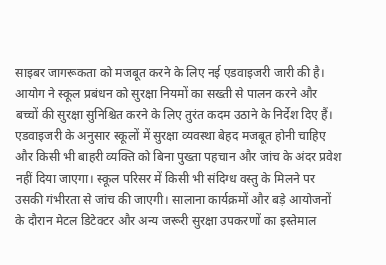साइबर जागरूकता को मजबूत करने के लिए नई एडवाइजरी जारी की है। आयोग ने स्कूल प्रबंधन को सुरक्षा नियमों का सख्ती से पालन करने और बच्चों की सुरक्षा सुनिश्चित करने के लिए तुरंत कदम उठाने के निर्देश दिए हैं।
एडवाइजरी के अनुसार स्कूलों में सुरक्षा व्यवस्था बेहद मजबूत होनी चाहिए और किसी भी बाहरी व्यक्ति को बिना पुख्ता पहचान और जांच के अंदर प्रवेश नहीं दिया जाएगा। स्कूल परिसर में किसी भी संदिग्ध वस्तु के मिलने पर उसकी गंभीरता से जांच की जाएगी। सालाना कार्यक्रमों और बड़े आयोजनों के दौरान मेटल डिटेक्टर और अन्य जरूरी सुरक्षा उपकरणों का इस्तेमाल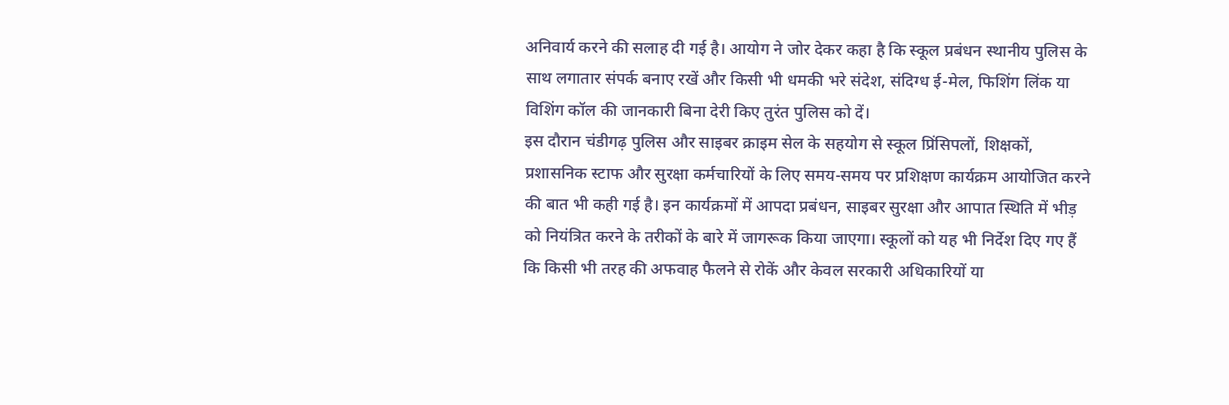अनिवार्य करने की सलाह दी गई है। आयोग ने जोर देकर कहा है कि स्कूल प्रबंधन स्थानीय पुलिस के साथ लगातार संपर्क बनाए रखें और किसी भी धमकी भरे संदेश, संदिग्ध ई-मेल, फिशिंग लिंक या विशिंग कॉल की जानकारी बिना देरी किए तुरंत पुलिस को दें।
इस दौरान चंडीगढ़ पुलिस और साइबर क्राइम सेल के सहयोग से स्कूल प्रिंसिपलों, शिक्षकों, प्रशासनिक स्टाफ और सुरक्षा कर्मचारियों के लिए समय-समय पर प्रशिक्षण कार्यक्रम आयोजित करने की बात भी कही गई है। इन कार्यक्रमों में आपदा प्रबंधन, साइबर सुरक्षा और आपात स्थिति में भीड़ को नियंत्रित करने के तरीकों के बारे में जागरूक किया जाएगा। स्कूलों को यह भी निर्देश दिए गए हैं कि किसी भी तरह की अफवाह फैलने से रोकें और केवल सरकारी अधिकारियों या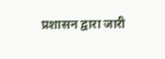प्रशासन द्वारा जारी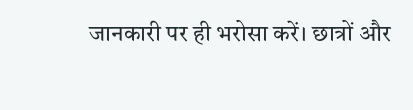जानकारी पर ही भरोसा करें। छात्रों और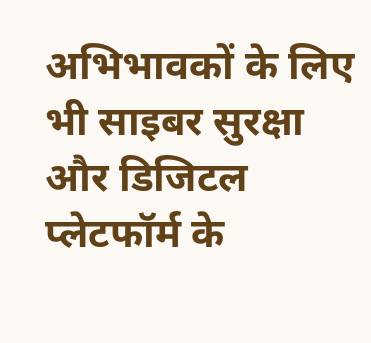अभिभावकों के लिए भी साइबर सुरक्षा और डिजिटल प्लेटफॉर्म के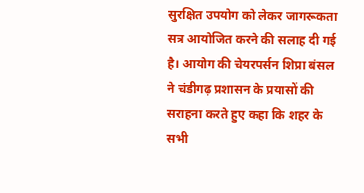सुरक्षित उपयोग को लेकर जागरूकता सत्र आयोजित करने की सलाह दी गई है। आयोग की चेयरपर्सन शिप्रा बंसल ने चंडीगढ़ प्रशासन के प्रयासों की सराहना करते हुए कहा कि शहर के सभी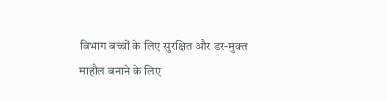विभाग बच्चों के लिए सुरक्षित और डर-मुक्त माहौल बनाने के लिए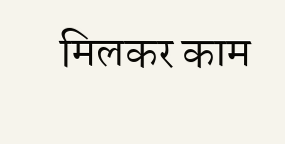मिलकर काम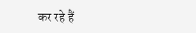कर रहे हैं